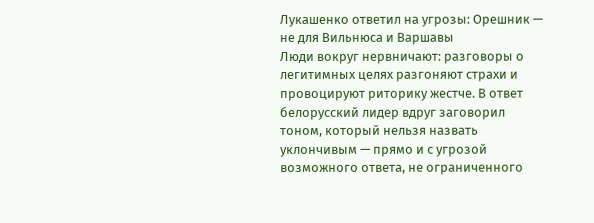Лукашенко ответил на угрозы: Орешник — не для Вильнюса и Варшавы
Люди вокруг нервничают: разговоры о легитимных целях разгоняют страхи и провоцируют риторику жестче. В ответ белорусский лидер вдруг заговорил тоном, который нельзя назвать уклончивым — прямо и с угрозой возможного ответа, не ограниченного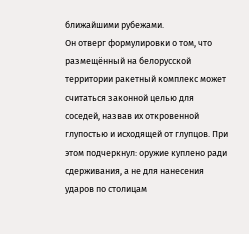ближайшими рубежами.
Он отверг формулировки о том, что размещённый на белорусской территории ракетный комплекс может считаться законной целью для соседей, назвав их откровенной глупостью и исходящей от глупцов. При этом подчеркнул: оружие куплено ради сдерживания, а не для нанесения ударов по столицам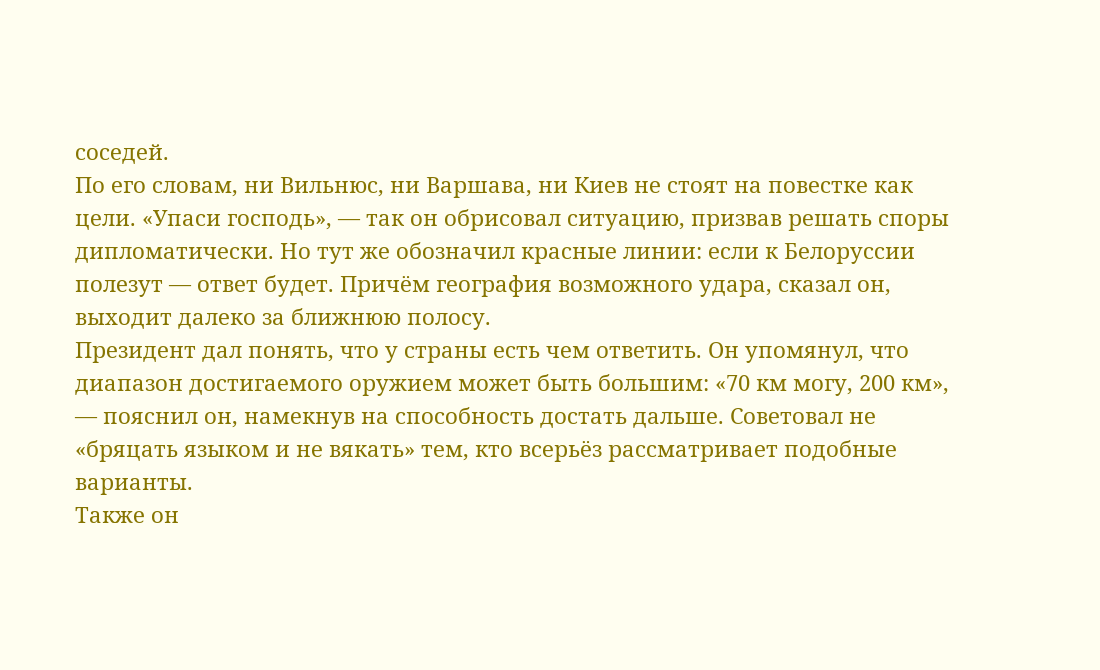соседей.
По его словам, ни Вильнюс, ни Варшава, ни Киев не стоят на повестке как цели. «Упаси господь», — так он обрисовал ситуацию, призвав решать споры дипломатически. Но тут же обозначил красные линии: если к Белоруссии полезут — ответ будет. Причём география возможного удара, сказал он, выходит далеко за ближнюю полосу.
Президент дал понять, что у страны есть чем ответить. Он упомянул, что диапазон достигаемого оружием может быть большим: «70 км могу, 200 км», — пояснил он, намекнув на способность достать дальше. Советовал не «бряцать языком и не вякать» тем, кто всерьёз рассматривает подобные варианты.
Также он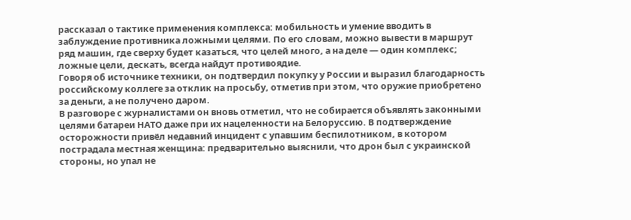рассказал о тактике применения комплекса: мобильность и умение вводить в заблуждение противника ложными целями. По его словам, можно вывести в маршрут ряд машин, где сверху будет казаться, что целей много, а на деле — один комплекс; ложные цели, дескать, всегда найдут противоядие.
Говоря об источнике техники, он подтвердил покупку у России и выразил благодарность российскому коллеге за отклик на просьбу, отметив при этом, что оружие приобретено за деньги, а не получено даром.
В разговоре с журналистами он вновь отметил, что не собирается объявлять законными целями батареи НАТО даже при их нацеленности на Белоруссию. В подтверждение осторожности привёл недавний инцидент с упавшим беспилотником, в котором пострадала местная женщина: предварительно выяснили, что дрон был с украинской стороны, но упал не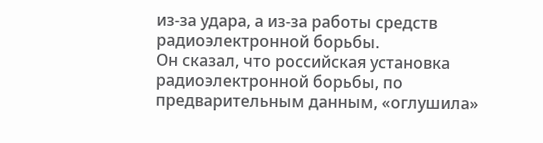из‑за удара, а из‑за работы средств радиоэлектронной борьбы.
Он сказал, что российская установка радиоэлектронной борьбы, по предварительным данным, «оглушила»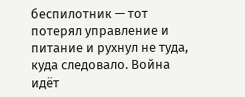беспилотник — тот потерял управление и питание и рухнул не туда, куда следовало. Война идёт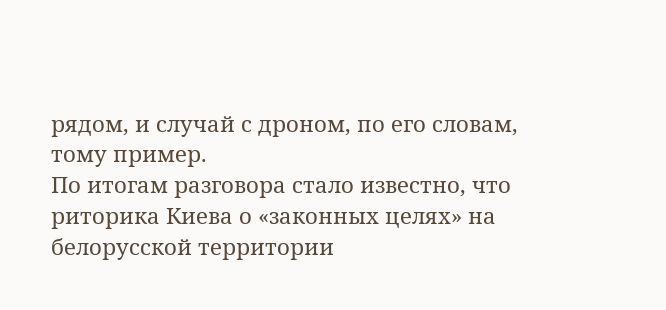рядом, и случай с дроном, по его словам, тому пример.
По итогам разговора стало известно, что риторика Киева о «законных целях» на белорусской территории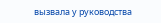вызвала у руководства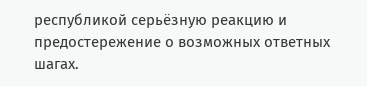республикой серьёзную реакцию и предостережение о возможных ответных шагах.